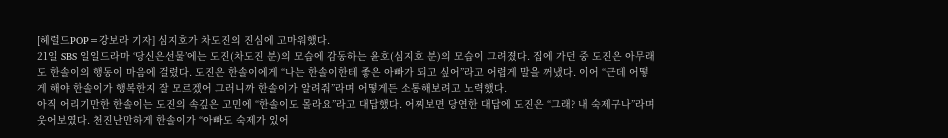[헤럴드POP=강보라 기자] 심지호가 차도진의 진심에 고마워했다.
21일 SBS 일일드라마 ‘당신은선물’에는 도진(차도진 분)의 모습에 감동하는 윤호(심지호 분)의 모습이 그려졌다. 집에 가던 중 도진은 아무래도 한솔이의 행동이 마음에 걸렸다. 도진은 한솔이에게 “나는 한솔이한테 좋은 아빠가 되고 싶어”라고 어렵게 말을 꺼냈다. 이어 “근데 어떻게 해야 한솔이가 행복한지 잘 모르겠어 그러니까 한솔이가 알려줘”라며 어떻게든 소통해보려고 노력했다.
아직 어리기만한 한솔이는 도진의 속깊은 고민에 “한솔이도 몰라요”라고 대답했다. 어찌보면 당연한 대답에 도진은 “그래? 내 숙제구나”라며 웃어보였다. 천진난만하게 한솔이가 “아빠도 숙제가 있어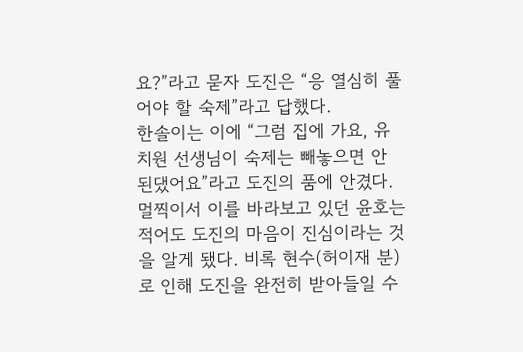요?”라고 묻자 도진은 “응 열심히 풀어야 할 숙제”라고 답했다.
한솔이는 이에 “그럼 집에 가요, 유치원 선생님이 숙제는 빼놓으면 안 된댔어요”라고 도진의 품에 안겼다. 멀찍이서 이를 바라보고 있던 윤호는 적어도 도진의 마음이 진심이라는 것을 알게 됐다. 비록 현수(허이재 분)로 인해 도진을 완전히 받아들일 수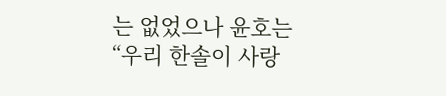는 없었으나 윤호는 “우리 한솔이 사랑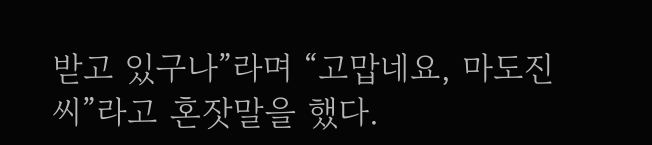받고 있구나”라며 “고맙네요, 마도진씨”라고 혼잣말을 했다.